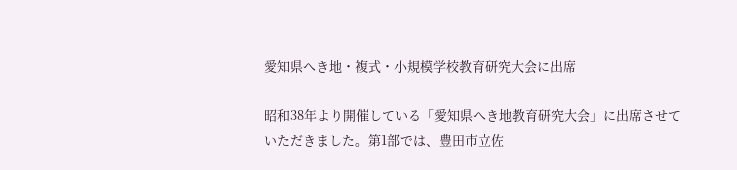愛知県へき地・複式・小規模学校教育研究大会に出席

昭和38年より開催している「愛知県へき地教育研究大会」に出席させていただきました。第1部では、豊田市立佐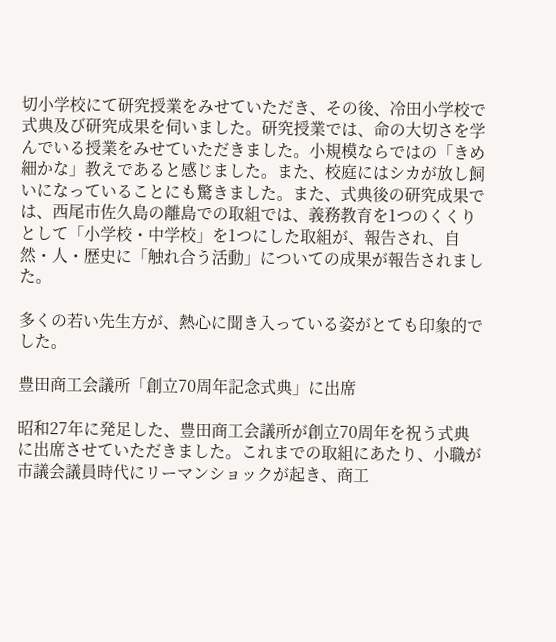切小学校にて研究授業をみせていただき、その後、冷田小学校で式典及び研究成果を伺いました。研究授業では、命の大切さを学んでいる授業をみせていただきました。小規模ならではの「きめ細かな」教えであると感じました。また、校庭にはシカが放し飼いになっていることにも驚きました。また、式典後の研究成果では、西尾市佐久島の離島での取組では、義務教育を1つのくくりとして「小学校・中学校」を1つにした取組が、報告され、自然・人・歴史に「触れ合う活動」についての成果が報告されました。

多くの若い先生方が、熱心に聞き入っている姿がとても印象的でした。

豊田商工会議所「創立70周年記念式典」に出席

昭和27年に発足した、豊田商工会議所が創立70周年を祝う式典に出席させていただきました。これまでの取組にあたり、小職が市議会議員時代にリーマンショックが起き、商工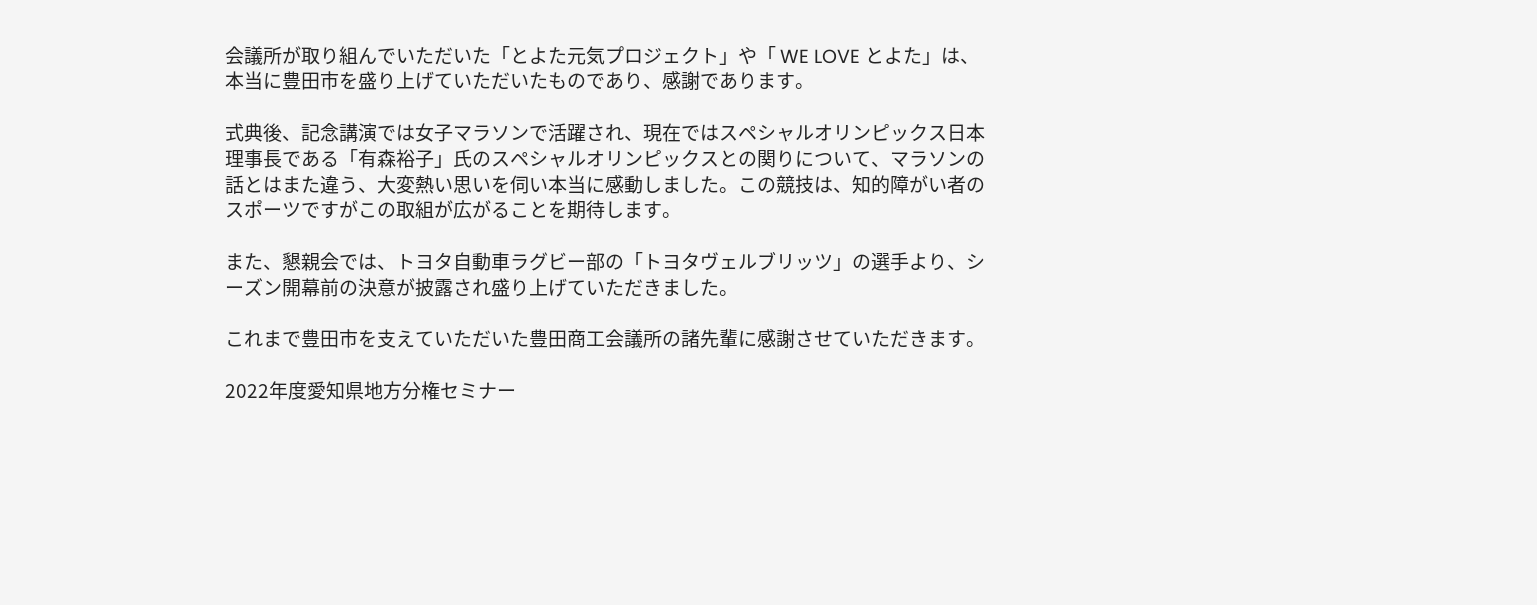会議所が取り組んでいただいた「とよた元気プロジェクト」や「 WE LOVE とよた」は、本当に豊田市を盛り上げていただいたものであり、感謝であります。

式典後、記念講演では女子マラソンで活躍され、現在ではスペシャルオリンピックス日本理事長である「有森裕子」氏のスペシャルオリンピックスとの関りについて、マラソンの話とはまた違う、大変熱い思いを伺い本当に感動しました。この競技は、知的障がい者のスポーツですがこの取組が広がることを期待します。

また、懇親会では、トヨタ自動車ラグビー部の「トヨタヴェルブリッツ」の選手より、シーズン開幕前の決意が披露され盛り上げていただきました。

これまで豊田市を支えていただいた豊田商工会議所の諸先輩に感謝させていただきます。

2022年度愛知県地方分権セミナー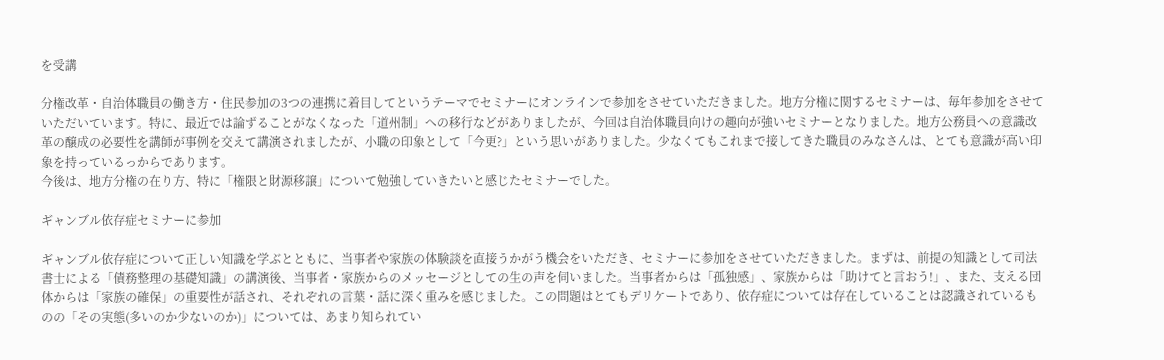を受講

分権改革・自治体職員の働き方・住民参加の3つの連携に着目してというテーマでセミナーにオンラインで参加をさせていただきました。地方分権に関するセミナーは、毎年参加をさせていただいています。特に、最近では論ずることがなくなった「道州制」への移行などがありましたが、今回は自治体職員向けの趣向が強いセミナーとなりました。地方公務員への意識改革の醸成の必要性を講師が事例を交えて講演されましたが、小職の印象として「今更?」という思いがありました。少なくてもこれまで接してきた職員のみなさんは、とても意識が高い印象を持っているっからであります。
今後は、地方分権の在り方、特に「権限と財源移譲」について勉強していきたいと感じたセミナーでした。

ギャンブル依存症セミナーに参加

ギャンブル依存症について正しい知識を学ぶとともに、当事者や家族の体験談を直接うかがう機会をいただき、セミナーに参加をさせていただきました。まずは、前提の知識として司法書士による「債務整理の基礎知識」の講演後、当事者・家族からのメッセージとしての生の声を伺いました。当事者からは「孤独感」、家族からは「助けてと言おう!」、また、支える団体からは「家族の確保」の重要性が話され、それぞれの言葉・話に深く重みを感じました。この問題はとてもデリケートであり、依存症については存在していることは認識されているものの「その実態(多いのか少ないのか)」については、あまり知られてい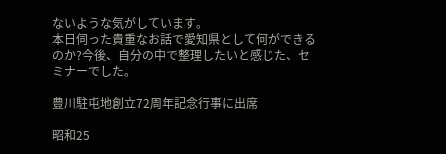ないような気がしています。
本日伺った貴重なお話で愛知県として何ができるのか?今後、自分の中で整理したいと感じた、セミナーでした。

豊川駐屯地創立72周年記念行事に出席

昭和25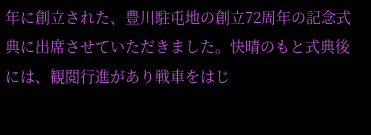年に創立された、豊川駐屯地の創立72周年の記念式典に出席させていただきました。快晴のもと式典後には、観閲行進があり戦車をはじ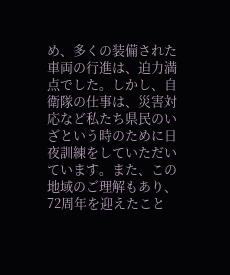め、多くの装備された車両の行進は、迫力満点でした。しかし、自衛隊の仕事は、災害対応など私たち県民のいざという時のために日夜訓練をしていただいています。また、この地域のご理解もあり、72周年を迎えたこと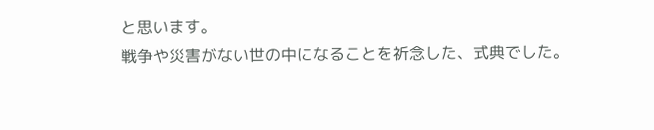と思います。
戦争や災害がない世の中になることを祈念した、式典でした。